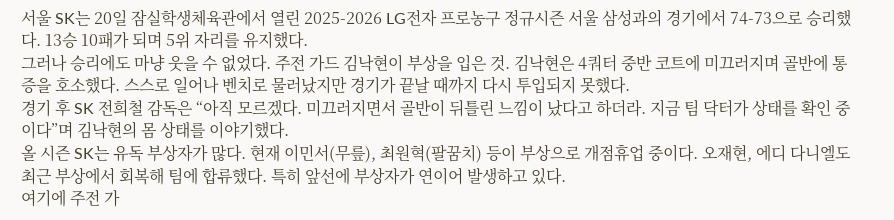서울 SK는 20일 잠실학생체육관에서 열린 2025-2026 LG전자 프로농구 정규시즌 서울 삼성과의 경기에서 74-73으로 승리했다. 13승 10패가 되며 5위 자리를 유지했다.
그러나 승리에도 마냥 웃을 수 없었다. 주전 가드 김낙현이 부상을 입은 것. 김낙현은 4쿼터 중반 코트에 미끄러지며 골반에 통증을 호소했다. 스스로 일어나 벤치로 물러났지만 경기가 끝날 때까지 다시 투입되지 못했다.
경기 후 SK 전희철 감독은 “아직 모르겠다. 미끄러지면서 골반이 뒤틀린 느낌이 났다고 하더라. 지금 팀 닥터가 상태를 확인 중이다”며 김낙현의 몸 상태를 이야기했다.
올 시즌 SK는 유독 부상자가 많다. 현재 이민서(무릎), 최원혁(팔꿈치) 등이 부상으로 개점휴업 중이다. 오재현, 에디 다니엘도 최근 부상에서 회복해 팀에 합류했다. 특히 앞선에 부상자가 연이어 발생하고 있다.
여기에 주전 가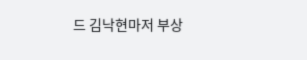드 김낙현마저 부상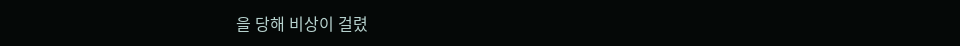을 당해 비상이 걸렸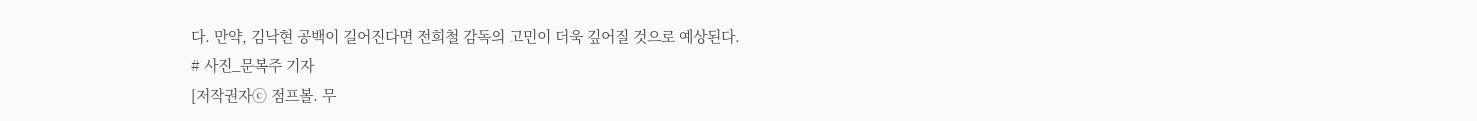다. 만약, 김낙현 공백이 길어진다면 전희철 감독의 고민이 더욱 깊어질 것으로 예상된다.
# 사진_문복주 기자
[저작권자ⓒ 점프볼. 무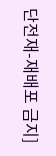단전재-재배포 금지]